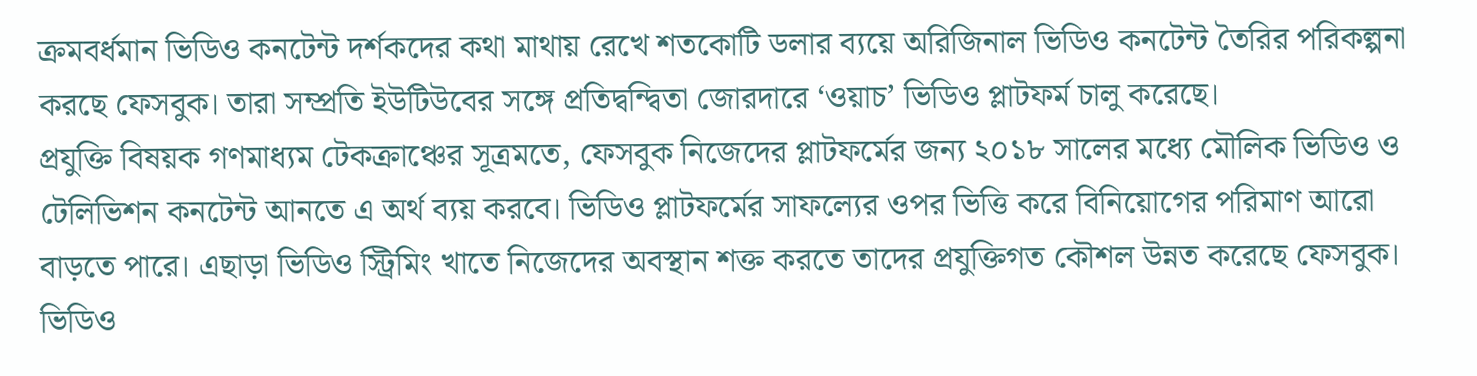ক্রমবর্ধমান ভিডিও কনটেন্ট দর্শকদের কথা মাথায় রেখে শতকোটি ডলার ব্যয়ে অরিজিনাল ভিডিও কনটেন্ট তৈরির পরিকল্পনা করছে ফেসবুক। তারা সম্প্রতি ইউটিউবের সঙ্গে প্রতিদ্বন্দ্বিতা জোরদারে ‘ওয়াচ’ ভিডিও প্লাটফর্ম চালু করেছে।
প্রযুক্তি বিষয়ক গণমাধ্যম টেকক্রাঞ্চের সূত্রমতে, ফেসবুক নিজেদের প্লাটফর্মের জন্য ২০১৮ সালের মধ্যে মৌলিক ভিডিও ও টেলিভিশন কনটেন্ট আনতে এ অর্থ ব্যয় করবে। ভিডিও প্লাটফর্মের সাফল্যের ওপর ভিত্তি করে বিনিয়োগের পরিমাণ আরো বাড়তে পারে। এছাড়া ভিডিও স্ট্রিমিং খাতে নিজেদের অবস্থান শক্ত করতে তাদের প্রযুক্তিগত কৌশল উন্নত করেছে ফেসবুক।
ভিডিও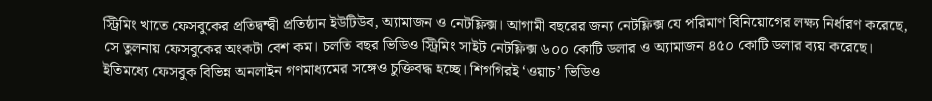স্ট্রিমিং খাতে ফেসবুকের প্রতিদ্বন্দ্বী প্রতিষ্ঠান ইউটিউব, অ্যামাজন ও নেটফ্লিক্স। আগামী বছরের জন্য নেটফ্লিক্স যে পরিমাণ বিনিয়োগের লক্ষ্য নির্ধারণ করেছে, সে তুলনায় ফেসবুকের অংকটা বেশ কম। চলতি বছর ভিডিও স্ট্রিমিং সাইট নেটফ্লিক্স ৬০০ কোটি ডলার ও অ্যামাজন ৪৫০ কোটি ডলার ব্যয় করেছে।
ইতিমধ্যে ফেসবুক বিভিন্ন অনলাইন গণমাধ্যমের সঙ্গেও চুক্তিবদ্ধ হচ্ছে। শিগগিরই ‘ওয়াচ’ ভিডিও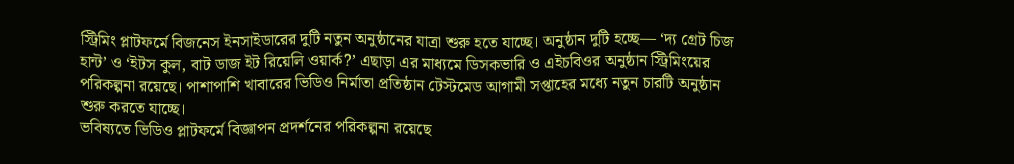স্ট্রিমিং প্লাটফর্মে বিজনেস ইনসাইডারের দুটি নতুন অনুষ্ঠানের যাত্রা শুরু হতে যাচ্ছে। অনুষ্ঠান দুটি হচ্ছে— ‘দ্য গ্রেট চিজ হান্ট’ ও ‘ইটস কুল, বাট ডাজ ইট রিয়েলি ওয়ার্ক?’ এছাড়া এর মাধ্যমে ডিসকভারি ও এইচবিওর অনুষ্ঠান স্ট্রিমিংয়ের পরিকল্পনা রয়েছে। পাশাপাশি খাবারের ভিডিও নির্মাতা প্রতিষ্ঠান টেস্টমেড আগামী সপ্তাহের মধ্যে নতুন চারটি অনুষ্ঠান শুরু করতে যাচ্ছে।
ভবিষ্যতে ভিডিও প্লাটফর্মে বিজ্ঞাপন প্রদর্শনের পরিকল্পনা রয়েছে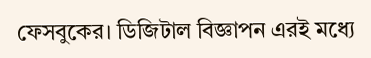ফেসবুকের। ডিজিটাল বিজ্ঞাপন এরই মধ্যে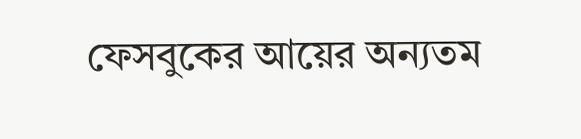ফেসবুকের আয়ের অন্যতম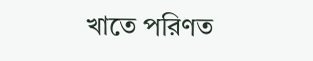খাতে পরিণত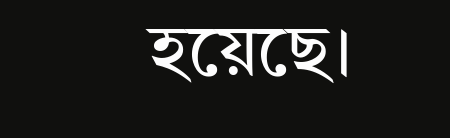হয়েছে।